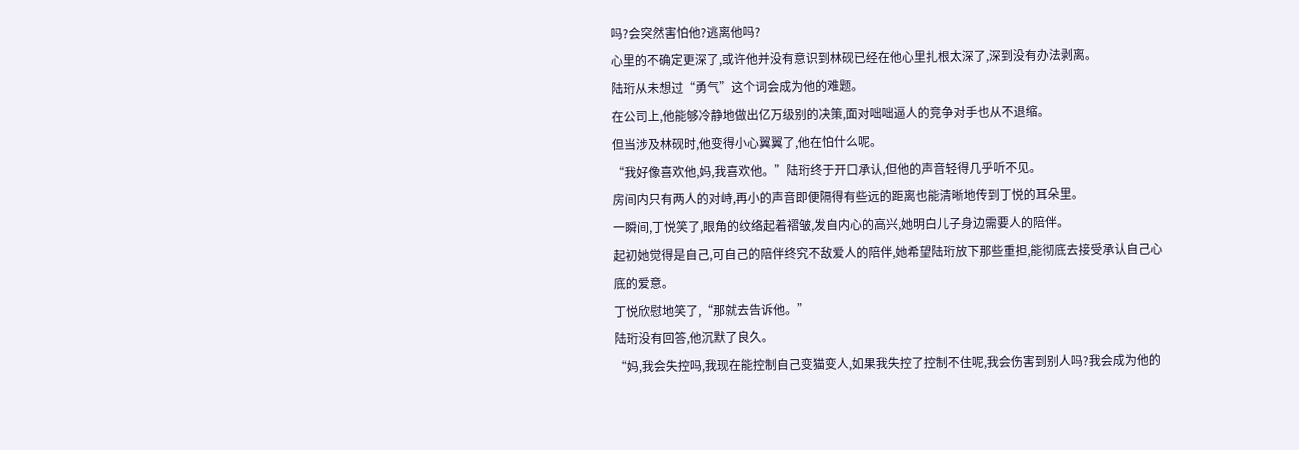吗?会突然害怕他?逃离他吗?
心里的不确定更深了,或许他并没有意识到林砚已经在他心里扎根太深了,深到没有办法剥离。
陆珩从未想过“勇气”这个词会成为他的难题。
在公司上,他能够冷静地做出亿万级别的决策,面对咄咄逼人的竞争对手也从不退缩。
但当涉及林砚时,他变得小心翼翼了,他在怕什么呢。
“我好像喜欢他,妈,我喜欢他。”陆珩终于开口承认,但他的声音轻得几乎听不见。
房间内只有两人的对峙,再小的声音即便隔得有些远的距离也能清晰地传到丁悦的耳朵里。
一瞬间,丁悦笑了,眼角的纹络起着褶皱,发自内心的高兴,她明白儿子身边需要人的陪伴。
起初她觉得是自己,可自己的陪伴终究不敌爱人的陪伴,她希望陆珩放下那些重担,能彻底去接受承认自己心底的爱意。
丁悦欣慰地笑了,“那就去告诉他。”
陆珩没有回答,他沉默了良久。
“妈,我会失控吗,我现在能控制自己变猫变人,如果我失控了控制不住呢,我会伤害到别人吗?我会成为他的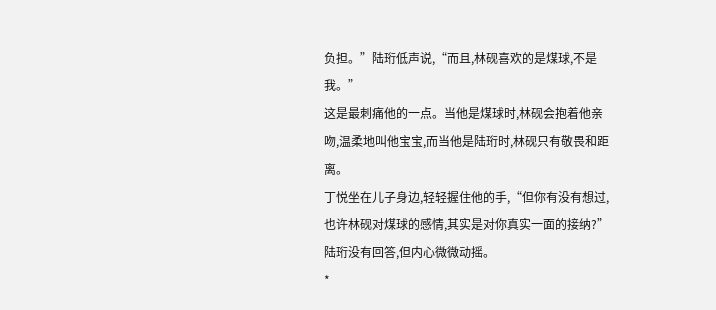负担。”陆珩低声说,“而且,林砚喜欢的是煤球,不是我。”
这是最刺痛他的一点。当他是煤球时,林砚会抱着他亲吻,温柔地叫他宝宝,而当他是陆珩时,林砚只有敬畏和距离。
丁悦坐在儿子身边,轻轻握住他的手,“但你有没有想过,也许林砚对煤球的感情,其实是对你真实一面的接纳?”
陆珩没有回答,但内心微微动摇。
*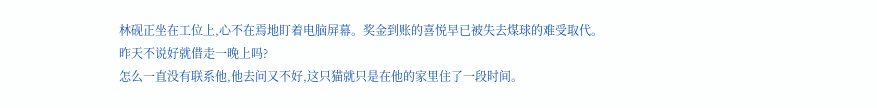林砚正坐在工位上,心不在焉地盯着电脑屏幕。奖金到账的喜悦早已被失去煤球的难受取代。
昨天不说好就借走一晚上吗?
怎么一直没有联系他,他去问又不好,这只猫就只是在他的家里住了一段时间。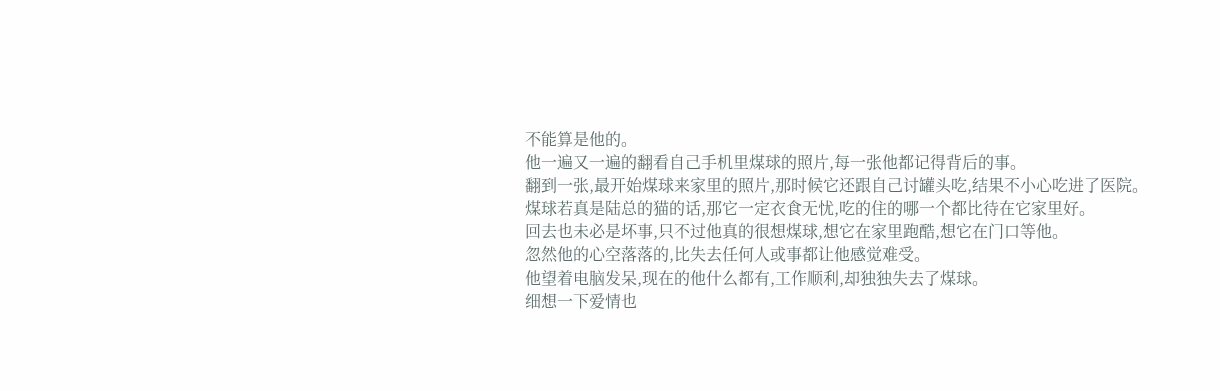不能算是他的。
他一遍又一遍的翻看自己手机里煤球的照片,每一张他都记得背后的事。
翻到一张,最开始煤球来家里的照片,那时候它还跟自己讨罐头吃,结果不小心吃进了医院。
煤球若真是陆总的猫的话,那它一定衣食无忧,吃的住的哪一个都比待在它家里好。
回去也未必是坏事,只不过他真的很想煤球,想它在家里跑酷,想它在门口等他。
忽然他的心空落落的,比失去任何人或事都让他感觉难受。
他望着电脑发呆,现在的他什么都有,工作顺利,却独独失去了煤球。
细想一下爱情也